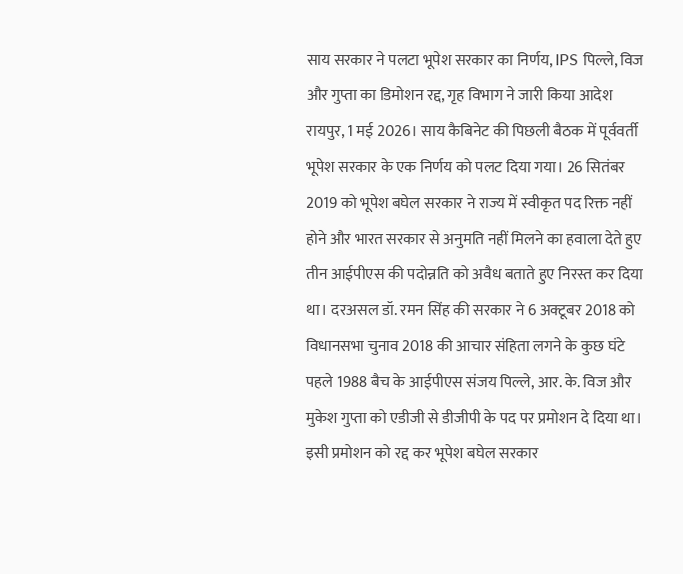साय सरकार ने पलटा भूपेश सरकार का निर्णय, IPS पिल्ले, विज और गुप्ता का डिमोशन रद्द, गृह विभाग ने जारी किया आदेश
रायपुर, 1 मई 2026। साय कैबिनेट की पिछली बैठक में पूर्ववर्ती भूपेश सरकार के एक निर्णय को पलट दिया गया। 26 सितंबर 2019 को भूपेश बघेल सरकार ने राज्य में स्वीकृत पद रिक्त नहीं होने और भारत सरकार से अनुमति नहीं मिलने का हवाला देते हुए तीन आईपीएस की पदोन्नति को अवैध बताते हुए निरस्त कर दिया था। दरअसल डॉ. रमन सिंह की सरकार ने 6 अक्टूबर 2018 को विधानसभा चुनाव 2018 की आचार संहिता लगने के कुछ घंटे पहले 1988 बैच के आईपीएस संजय पिल्ले, आर. के. विज और मुकेश गुप्ता को एडीजी से डीजीपी के पद पर प्रमोशन दे दिया था।
इसी प्रमोशन को रद्द कर भूपेश बघेल सरकार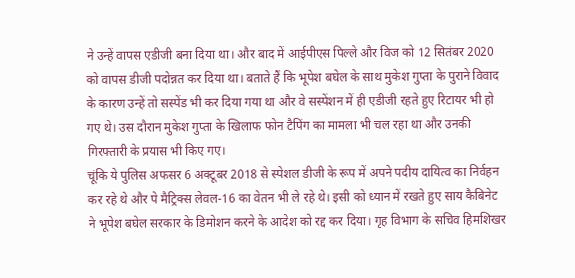ने उन्हें वापस एडीजी बना दिया था। और बाद में आईपीएस पिल्ले और विज को 12 सितंबर 2020 को वापस डीजी पदोन्नत कर दिया था। बताते हैं कि भूपेश बघेल के साथ मुकेश गुप्ता के पुराने विवाद के कारण उन्हें तो सस्पेंड भी कर दिया गया था और वे सस्पेंशन में ही एडीजी रहते हुए रिटायर भी हो गए थे। उस दौरान मुकेश गुप्ता के खिलाफ फोन टैपिंग का मामला भी चल रहा था और उनकी गिरफ्तारी के प्रयास भी किए गए।
चूंकि ये पुलिस अफसर 6 अक्टूबर 2018 से स्पेशल डीजी के रूप में अपने पदीय दायित्व का निर्वहन कर रहे थे और पे मैट्रिक्स लेवल-16 का वेतन भी ले रहे थे। इसी को ध्यान में रखते हुए साय कैबिनेट ने भूपेश बघेल सरकार के डिमोशन करने के आदेश को रद्द कर दिया। गृह विभाग के सचिव हिमशिखर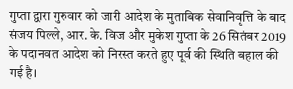गुप्ता द्वारा गुरुवार को जारी आदेश के मुताबिक सेवानिवृत्ति के बाद संजय पिल्ले, आर. के. विज और मुकेश गुप्ता के 26 सितंबर 2019 के पदानवत आदेश को निरस्त करते हुए पूर्व की स्थिति बहाल की गई है।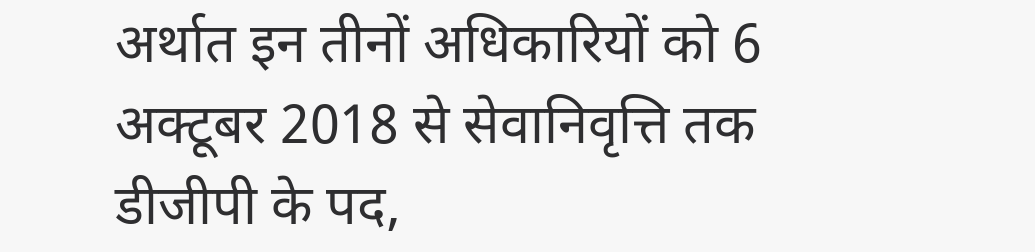अर्थात इन तीनों अधिकारियों को 6 अक्टूबर 2018 से सेवानिवृत्ति तक डीजीपी के पद,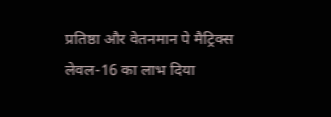प्रतिष्ठा और वेतनमान पे मैट्रिक्स लेवल-16 का लाभ दिया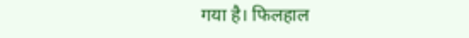गया है। फिलहाल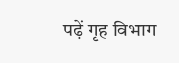पढ़ें गृह विभाग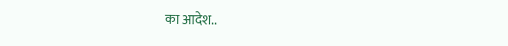का आदेश..